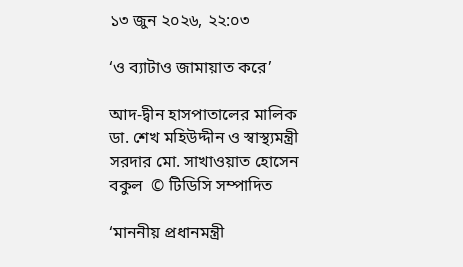১৩ জুন ২০২৬, ২২:০৩

‘ও ব্যাটাও জামায়াত করে’

আদ-দ্বীন হাসপাতালের মালিক ডা. শেখ মহিউদ্দীন ও স্বাস্থ্যমন্ত্রী সরদার মো. সাখাওয়াত হোসেন বকুল  © টিডিসি সম্পাদিত

‘মাননীয় প্রধানমন্ত্রী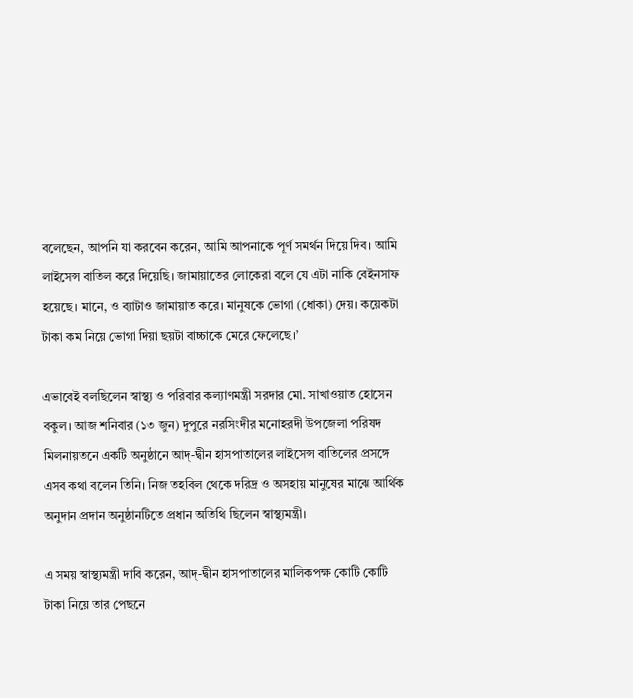বলেছেন, আপনি যা করবেন করেন, আমি আপনাকে পূর্ণ সমর্থন দিয়ে দিব। আমি লাইসেন্স বাতিল করে দিয়েছি। জামায়াতের লোকেরা বলে যে এটা নাকি বেইনসাফ হয়েছে। মানে, ও ব্যাটাও জামায়াত করে। মানুষকে ভোগা (ধোকা) দেয়। কয়েকটা টাকা কম নিয়ে ভোগা দিয়া ছয়টা বাচ্চাকে মেরে ফেলেছে।’

এভাবেই বলছিলেন স্বাস্থ্য ও পরিবার কল্যাণমন্ত্রী সরদার মো. সাখাওয়াত হোসেন বকুল। আজ শনিবার (১৩ জুন) দুপুরে নরসিংদীর মনোহরদী উপজেলা পরিষদ মিলনায়তনে একটি অনুষ্ঠানে আদ্-দ্বীন হাসপাতালের লাইসেন্স বাতিলের প্রসঙ্গে এসব কথা বলেন তিনি। নিজ তহবিল থেকে দরিদ্র ও অসহায় মানুষের মাঝে আর্থিক অনুদান প্রদান অনুষ্ঠানটিতে প্রধান অতিথি ছিলেন স্বাস্থ্যমন্ত্রী।

এ সময় স্বাস্থ্যমন্ত্রী দাবি করেন, আদ্-দ্বীন হাসপাতালের মালিকপক্ষ কোটি কোটি টাকা নিয়ে তার পেছনে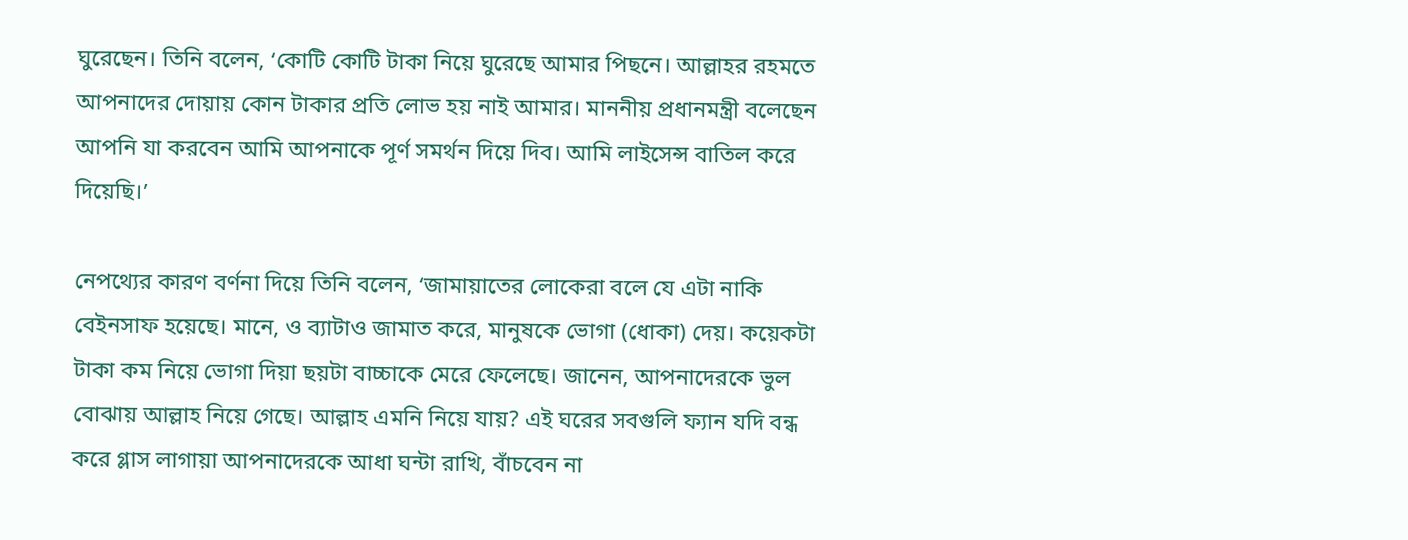ঘুরেছেন। তিনি বলেন, ‘কোটি কোটি টাকা নিয়ে ঘুরেছে আমার পিছনে। আল্লাহর রহমতে আপনাদের দোয়ায় কোন টাকার প্রতি লোভ হয় নাই আমার। মাননীয় প্রধানমন্ত্রী বলেছেন আপনি যা করবেন আমি আপনাকে পূর্ণ সমর্থন দিয়ে দিব। আমি লাইসেন্স বাতিল করে দিয়েছি।’

নেপথ্যের কারণ বর্ণনা দিয়ে তিনি বলেন, ‘জামায়াতের লোকেরা বলে যে এটা নাকি বেইনসাফ হয়েছে। মানে, ও ব্যাটাও জামাত করে, মানুষকে ভোগা (ধোকা) দেয়। কয়েকটা টাকা কম নিয়ে ভোগা দিয়া ছয়টা বাচ্চাকে মেরে ফেলেছে। জানেন, আপনাদেরকে ভুল বোঝায় আল্লাহ নিয়ে গেছে। আল্লাহ এমনি নিয়ে যায়? এই ঘরের সবগুলি ফ্যান যদি বন্ধ করে গ্লাস লাগায়া আপনাদেরকে আধা ঘন্টা রাখি, বাঁচবেন না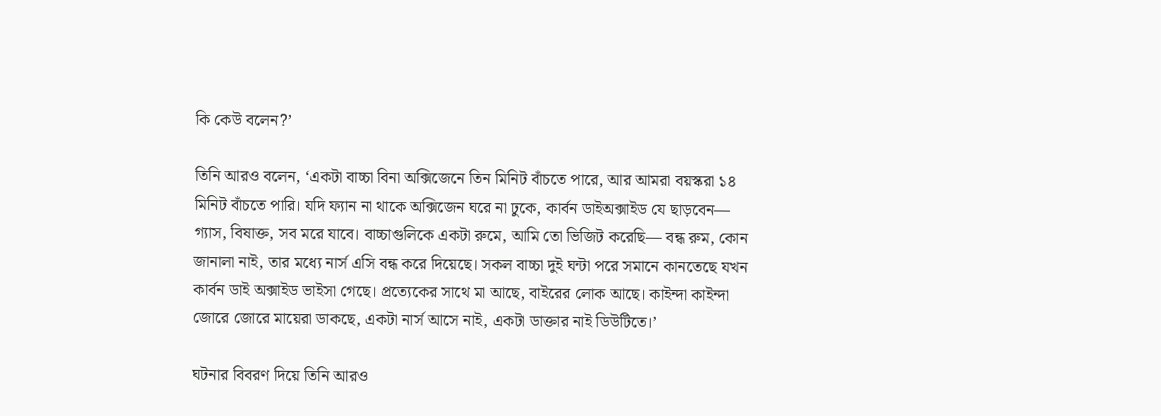কি কেউ বলেন?’

তিনি আরও বলেন, ‘একটা বাচ্চা বিনা অক্সিজেনে তিন মিনিট বাঁচতে পারে, আর আমরা বয়স্করা ১৪ মিনিট বাঁচতে পারি। যদি ফ্যান না থাকে অক্সিজেন ঘরে না ঢুকে, কার্বন ডাইঅক্সাইড যে ছাড়বেন— গ্যাস, বিষাক্ত, সব মরে যাবে। বাচ্চাগুলিকে একটা রুমে, আমি তো ভিজিট করেছি— বন্ধ রুম, কোন জানালা নাই, তার মধ্যে নার্স এসি বন্ধ করে দিয়েছে। সকল বাচ্চা দুই ঘন্টা পরে সমানে কানতেছে যখন কার্বন ডাই অক্সাইড ভাইসা গেছে। প্রত্যেকের সাথে মা আছে, বাইরের লোক আছে। কাইন্দা কাইন্দা জোরে জোরে মায়েরা ডাকছে, একটা নার্স আসে নাই, একটা ডাক্তার নাই ডিউটিতে।’

ঘটনার বিবরণ দিয়ে তিনি আরও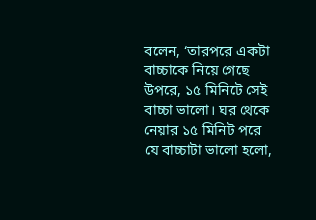বলেন, ‘তারপরে একটা বাচ্চাকে নিয়ে গেছে উপরে, ১৫ মিনিটে সেই বাচ্চা ভালো। ঘর থেকে নেয়ার ১৫ মিনিট পরে যে বাচ্চাটা ভালো হলো,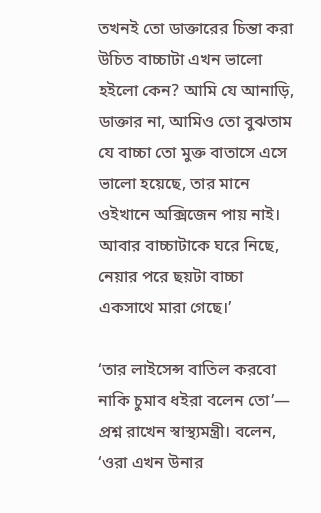তখনই তো ডাক্তারের চিন্তা করা উচিত বাচ্চাটা এখন ভালো হইলো কেন? আমি যে আনাড়ি, ডাক্তার না, আমিও তো বুঝতাম যে বাচ্চা তো মুক্ত বাতাসে এসে ভালো হয়েছে, তার মানে ওইখানে অক্সিজেন পায় নাই। আবার বাচ্চাটাকে ঘরে নিছে, নেয়ার পরে ছয়টা বাচ্চা একসাথে মারা গেছে।’

‘তার লাইসেন্স বাতিল করবো নাকি চুমাব ধইরা বলেন তো’— প্রশ্ন রাখেন স্বাস্থ্যমন্ত্রী। বলেন, ‘ওরা এখন উনার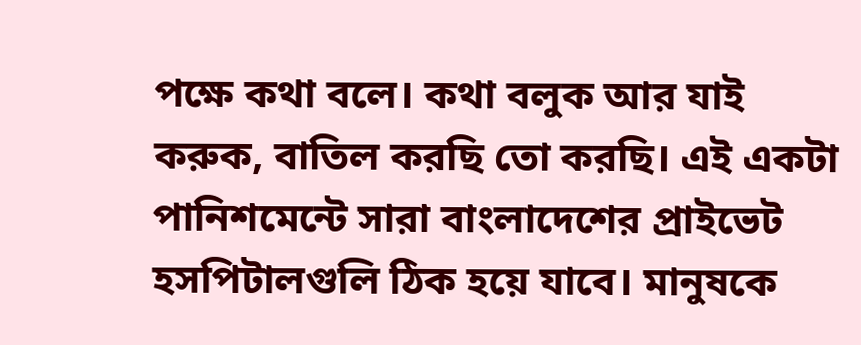পক্ষে কথা বলে। কথা বলুক আর যাই করুক, বাতিল করছি তো করছি। এই একটা পানিশমেন্টে সারা বাংলাদেশের প্রাইভেট হসপিটালগুলি ঠিক হয়ে যাবে। মানুষকে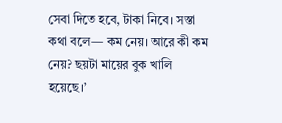সেবা দিতে হবে, টাকা নিবে। সস্তা কথা বলে— কম নেয়। আরে কী কম নেয়? ছয়টা মায়ের বুক খালি হয়েছে।’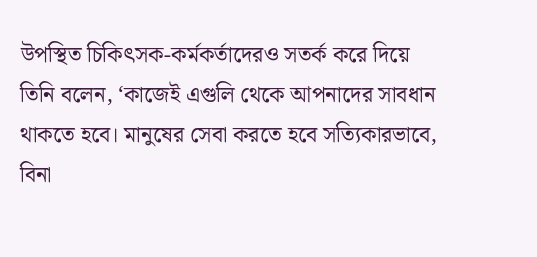উপস্থিত চিকিৎসক-কর্মকর্তাদেরও সতর্ক করে দিয়ে তিনি বলেন, ‘কাজেই এগুলি থেকে আপনাদের সাবধান থাকতে হবে। মানুষের সেবা করতে হবে সত্যিকারভাবে, বিনা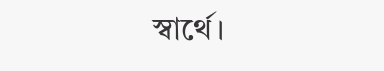স্বার্থে।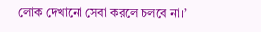লোক দেখানো সেবা করলে চলবে না।’